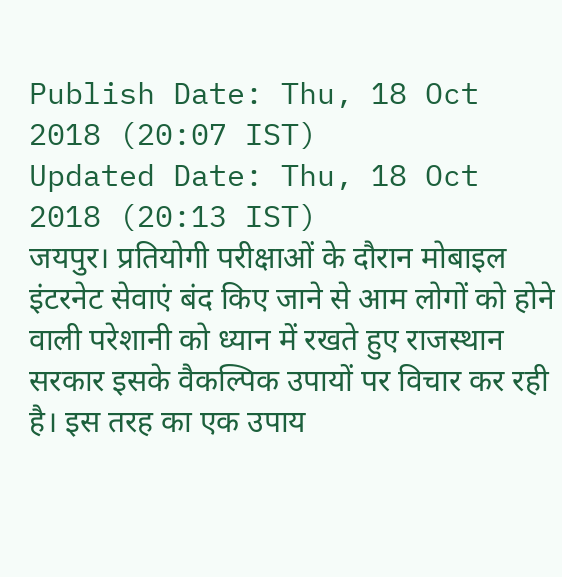Publish Date: Thu, 18 Oct 2018 (20:07 IST)
Updated Date: Thu, 18 Oct 2018 (20:13 IST)
जयपुर। प्रतियोगी परीक्षाओं के दौरान मोबाइल इंटरनेट सेवाएं बंद किए जाने से आम लोगों को होने वाली परेशानी को ध्यान में रखते हुए राजस्थान सरकार इसके वैकल्पिक उपायों पर विचार कर रही है। इस तरह का एक उपाय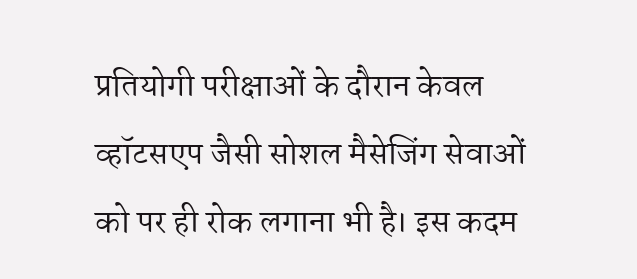प्रतियोगी परीक्षाओं के दौरान केवल व्हॉटसएप जैसी सोशल मैसेजिंग सेवाओं को पर ही रोक लगाना भी है। इस कदम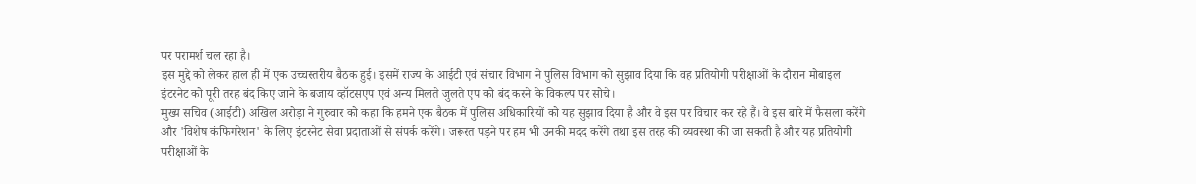पर परामर्श चल रहा है।
इस मुद्दे को लेकर हाल ही में एक उच्चस्तरीय बैठक हुई। इसमें राज्य के आईटी एवं संचार विभाग ने पुलिस विभाग को सुझाव दिया कि वह प्रतियोगी परीक्षाओं के दौरान मोबाइल इंटरनेट को पूरी तरह बंद किए जाने के बजाय व्हॉटसएप एवं अन्य मिलते जुलते एप को बंद करने के विकल्प पर सोचे।
मुख्य सचिव (आईटी) अखिल अरोड़ा ने गुरुवार को कहा कि हमने एक बैठक में पुलिस अधिकारियों को यह सुझाव दिया है और वे इस पर विचार कर रहे हैं। वे इस बारे में फैसला करेंगे और 'विशेष कंफिगरेशन' के लिए इंटरनेट सेवा प्रदाताओं से संपर्क करेंगे। जरूरत पड़ने पर हम भी उनकी मदद करेंगे तथा इस तरह की व्यवस्था की जा सकती है और यह प्रतियोगी परीक्षाओं के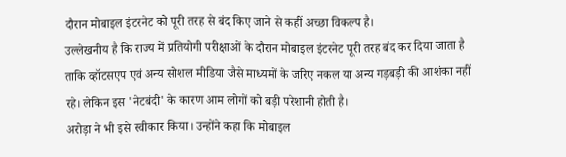दौरान मोबाइल इंटरनेट को पूरी तरह से बंद किए जाने से कहीं अच्छा विकल्प है।
उल्लेखनीय है कि राज्य में प्रतियोगी परीक्षाओं के दौरान मोबाइल इंटरनेट पूरी तरह बंद कर दिया जाता है ताकि व्हॉटसएप एवं अन्य सोशल मीडिया जैसे माध्यमों के जरिए नकल या अन्य गड़बड़ी की आशंका नहीं रहे। लेकिन इस 'नेटबंदी' के कारण आम लोगों को बड़ी परेशानी होती है।
अरोड़ा ने भी इसे स्वीकार किया। उन्होंने कहा कि मोबाइल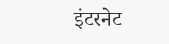इंटरनेट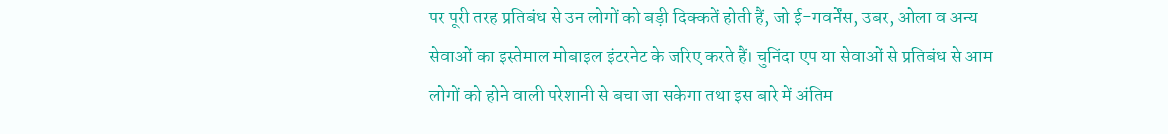पर पूरी तरह प्रतिबंध से उन लोगों को बड़ी दिक्कतें होती हैं, जो ई-गवर्नेंस, उबर, ओला व अन्य सेवाओं का इस्तेमाल मोबाइल इंटरनेट के जरिए करते हैं। चुनिंदा एप या सेवाओं से प्रतिबंध से आम लोगों को होने वाली परेशानी से बचा जा सकेगा तथा इस बारे में अंतिम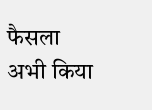फैसला अभी किया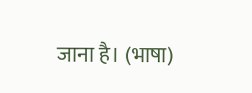जाना है। (भाषा)